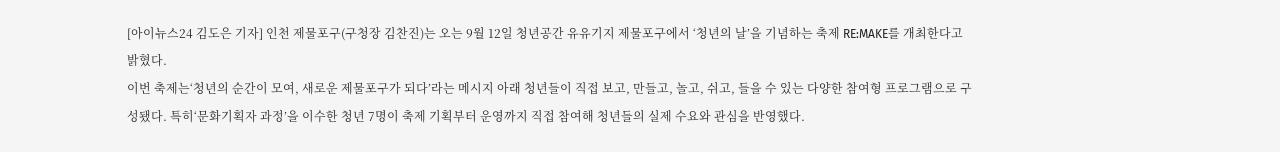[아이뉴스24 김도은 기자] 인천 제물포구(구청장 김찬진)는 오는 9월 12일 청년공간 유유기지 제물포구에서 ‘청년의 날’을 기념하는 축제 RE:MAKE를 개최한다고 밝혔다.
이번 축제는‘청년의 순간이 모여, 새로운 제물포구가 되다’라는 메시지 아래 청년들이 직접 보고, 만들고, 놀고, 쉬고, 들을 수 있는 다양한 참여형 프로그램으로 구성됐다. 특히‘문화기획자 과정’을 이수한 청년 7명이 축제 기획부터 운영까지 직접 참여해 청년들의 실제 수요와 관심을 반영했다.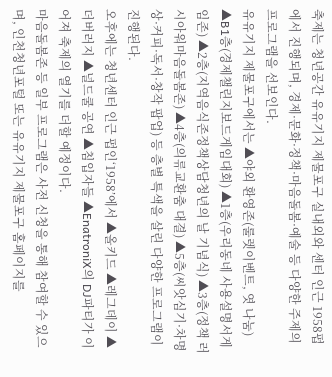축제는 청년공간 유유기지 제물포구 실내외와 센터 인근 1958펍에서 진행되며, 경제·문화·정책·마음돌봄·예술 등 다양한 주제의 프로그램을 선보인다.
유유기지 제물포구에서는 ▲야외 환영존(룰렛이벤트, 엿 나눔) ▲B1층(경제챌린지보드게임대회) ▲1층(우리동네 사용설명서게임존) ▲2층(지역음식존정책상담청년의 날 기념식) ▲3층(정책 러시아워마음돌봄존) ▲4층(의류교환춤 대결) ▲5층(씨앗심기·차명상·커피·독서·창작 팝업) 등 층별 특색을 살린 다양한 프로그램이 진행된다.
오후에는 청년센터 인근 펍인‘1958’에서 ▲올키드 ▲레그데이 ▲더버러지 ▲널드쿨 공연 ▲침입자들 ▲EnatroniX의 DJ파티가 이어져 축제의 열기를 더할 예정이다.
마음돌봄존 등 일부 프로그램은 사전 신청을 통해 참여할 수 있으며, 인천청년포털 또는 유유기지 제물포구 홈페이지를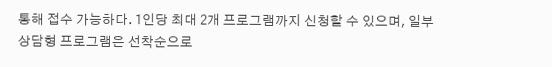통해 접수 가능하다. 1인당 최대 2개 프로그램까지 신청할 수 있으며, 일부 상담형 프로그램은 선착순으로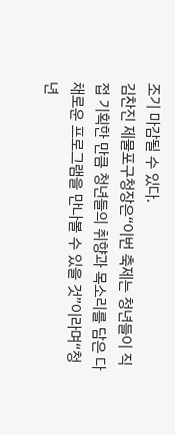조기 마감될 수 있다.
김찬진 제물포구청장은“이번 축제는 청년들이 직접 기획한 만큼 청년들의 취향과 목소리를 담은 다채로운 프로그램을 만나볼 수 있을 것”이라며“청년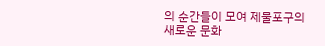의 순간들이 모여 제물포구의 새로운 문화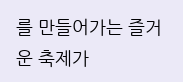를 만들어가는 즐거운 축제가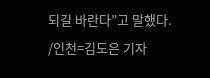되길 바란다”고 말했다.
/인천=김도은 기자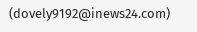(dovely9192@inews24.com)